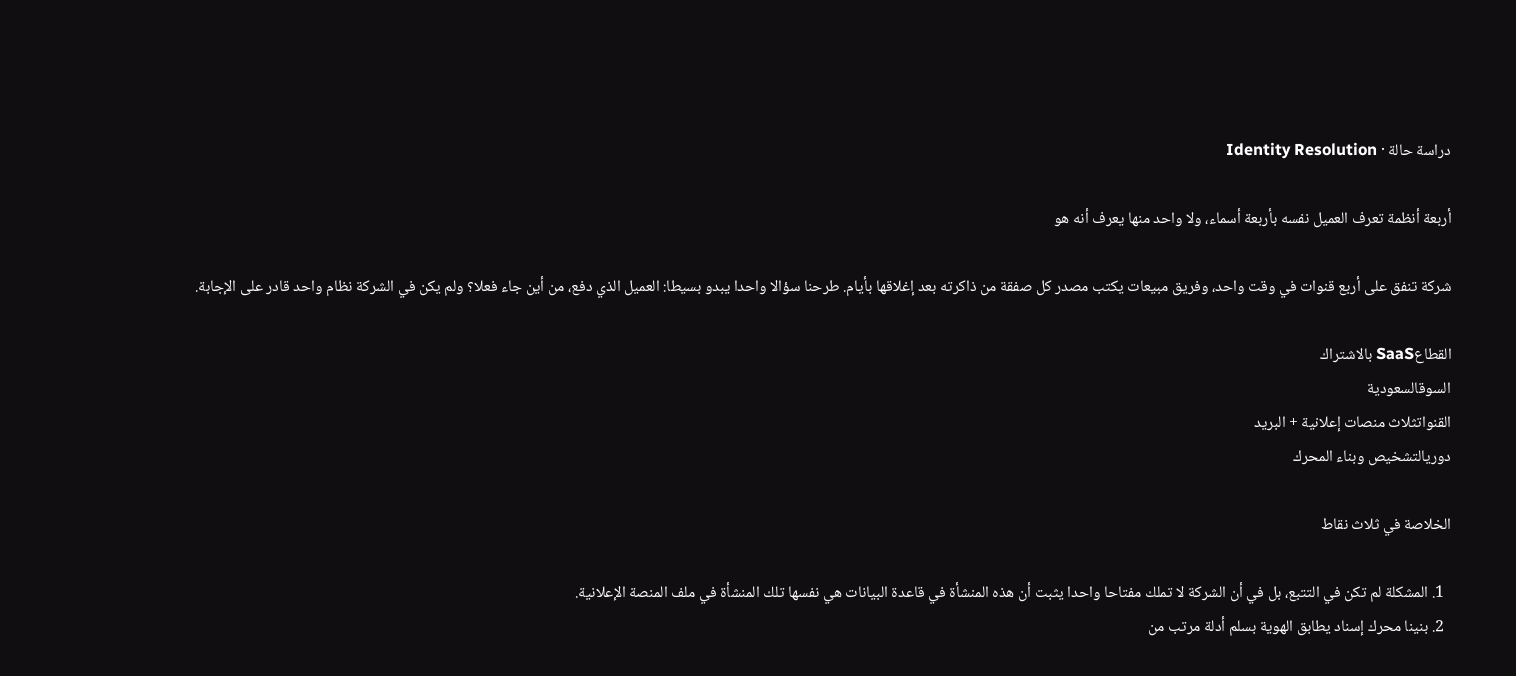دراسة حالة · Identity Resolution

أربعة أنظمة تعرف العميل نفسه بأربعة أسماء، ولا واحد منها يعرف أنه هو

شركة تنفق على أربع قنوات في وقت واحد، وفريق مبيعات يكتب مصدر كل صفقة من ذاكرته بعد إغلاقها بأيام. طرحنا سؤالا واحدا يبدو بسيطا: العميل الذي دفع، من أين جاء فعلا؟ ولم يكن في الشركة نظام واحد قادر على الإجابة.

القطاعSaaS بالاشتراك
السوقالسعودية
القنواتثلاث منصات إعلانية + البريد
دوريالتشخيص وبناء المحرك

الخلاصة في ثلاث نقاط

  1. المشكلة لم تكن في التتبع، بل في أن الشركة لا تملك مفتاحا واحدا يثبت أن هذه المنشأة في قاعدة البيانات هي نفسها تلك المنشأة في ملف المنصة الإعلانية.
  2. بنينا محرك إسناد يطابق الهوية بسلم أدلة مرتب من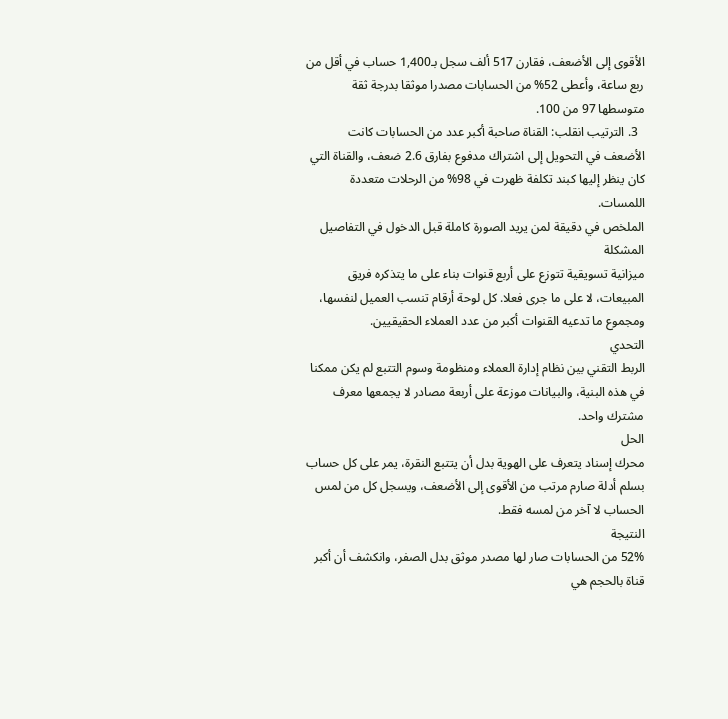الأقوى إلى الأضعف، فقارن 517 ألف سجل بـ1,400 حساب في أقل من ربع ساعة، وأعطى 52% من الحسابات مصدرا موثقا بدرجة ثقة متوسطها 97 من 100.
  3. الترتيب انقلب: القناة صاحبة أكبر عدد من الحسابات كانت الأضعف في التحويل إلى اشتراك مدفوع بفارق 2.6 ضعف، والقناة التي كان ينظر إليها كبند تكلفة ظهرت في 98% من الرحلات متعددة اللمسات.
الملخص في دقيقة لمن يريد الصورة كاملة قبل الدخول في التفاصيل
المشكلة
ميزانية تسويقية تتوزع على أربع قنوات بناء على ما يتذكره فريق المبيعات، لا على ما جرى فعلا. كل لوحة أرقام تنسب العميل لنفسها، ومجموع ما تدعيه القنوات أكبر من عدد العملاء الحقيقيين.
التحدي
الربط التقني بين نظام إدارة العملاء ومنظومة وسوم التتبع لم يكن ممكنا في هذه البنية، والبيانات موزعة على أربعة مصادر لا يجمعها معرف مشترك واحد.
الحل
محرك إسناد يتعرف على الهوية بدل أن يتتبع النقرة، يمر على كل حساب بسلم أدلة صارم مرتب من الأقوى إلى الأضعف، ويسجل كل من لمس الحساب لا آخر من لمسه فقط.
النتيجة
52% من الحسابات صار لها مصدر موثق بدل الصفر، وانكشف أن أكبر قناة بالحجم هي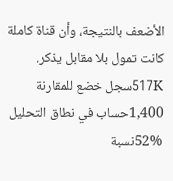الأضعف بالنتيجة، وأن قناة كاملة كانت تمول بلا مقابل يذكر.
517Kسجل خضع للمقارنة
1,400حساب في نطاق التحليل
52%نسبة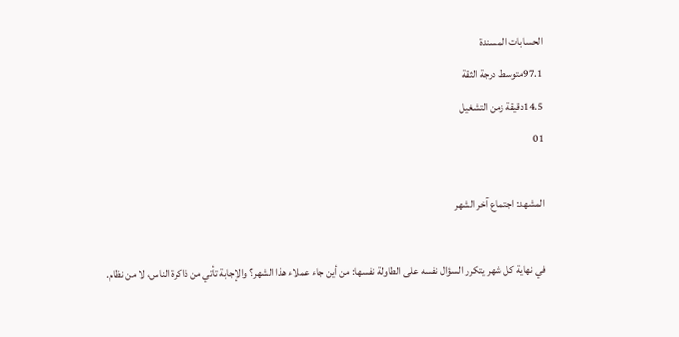الحسابات المسندة
97.1متوسط درجة الثقة
14.5دقيقة زمن التشغيل
01

المشهد: اجتماع آخر الشهر

في نهاية كل شهر يتكرر السؤال نفسه على الطاولة نفسها: من أين جاء عملاء هذا الشهر؟ والإجابة تأتي من ذاكرة الناس، لا من نظام.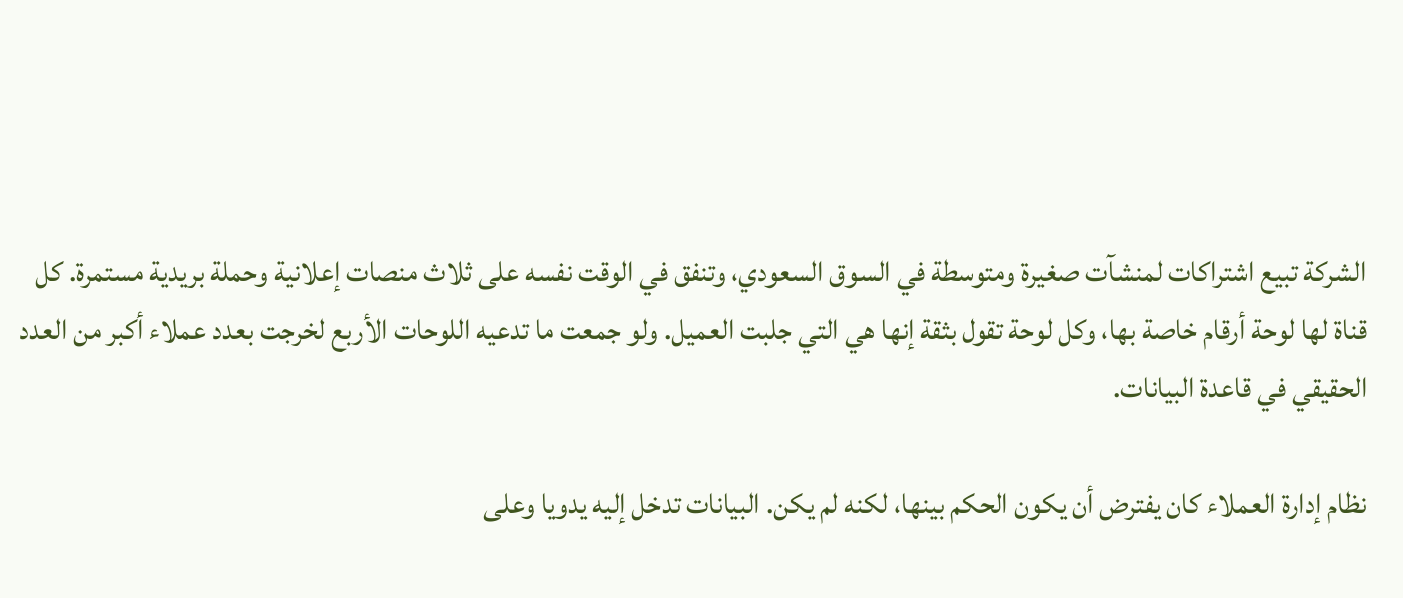الشركة تبيع اشتراكات لمنشآت صغيرة ومتوسطة في السوق السعودي، وتنفق في الوقت نفسه على ثلاث منصات إعلانية وحملة بريدية مستمرة. كل قناة لها لوحة أرقام خاصة بها، وكل لوحة تقول بثقة إنها هي التي جلبت العميل. ولو جمعت ما تدعيه اللوحات الأربع لخرجت بعدد عملاء أكبر من العدد الحقيقي في قاعدة البيانات.

نظام إدارة العملاء كان يفترض أن يكون الحكم بينها، لكنه لم يكن. البيانات تدخل إليه يدويا وعلى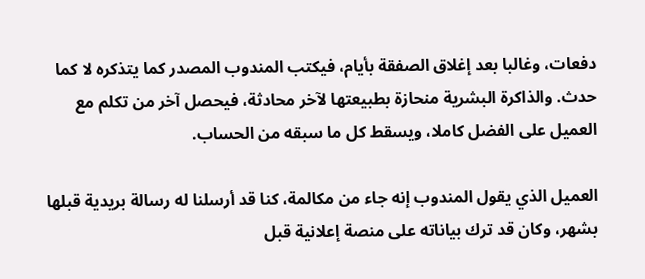دفعات، وغالبا بعد إغلاق الصفقة بأيام، فيكتب المندوب المصدر كما يتذكره لا كما حدث. والذاكرة البشرية منحازة بطبيعتها لآخر محادثة، فيحصل آخر من تكلم مع العميل على الفضل كاملا، ويسقط كل ما سبقه من الحساب.

العميل الذي يقول المندوب إنه جاء من مكالمة، كنا قد أرسلنا له رسالة بريدية قبلها بشهر، وكان قد ترك بياناته على منصة إعلانية قبل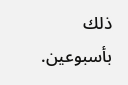ذلك بأسبوعين.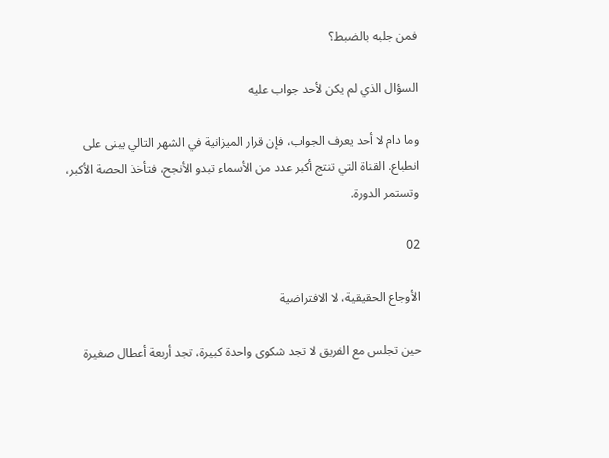فمن جلبه بالضبط؟

السؤال الذي لم يكن لأحد جواب عليه

وما دام لا أحد يعرف الجواب، فإن قرار الميزانية في الشهر التالي يبنى على انطباع. القناة التي تنتج أكبر عدد من الأسماء تبدو الأنجح، فتأخذ الحصة الأكبر، وتستمر الدورة.

02

الأوجاع الحقيقية، لا الافتراضية

حين تجلس مع الفريق لا تجد شكوى واحدة كبيرة، تجد أربعة أعطال صغيرة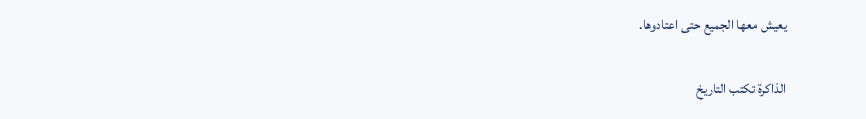يعيش معها الجميع حتى اعتادوها.

الذاكرة تكتب التاريخ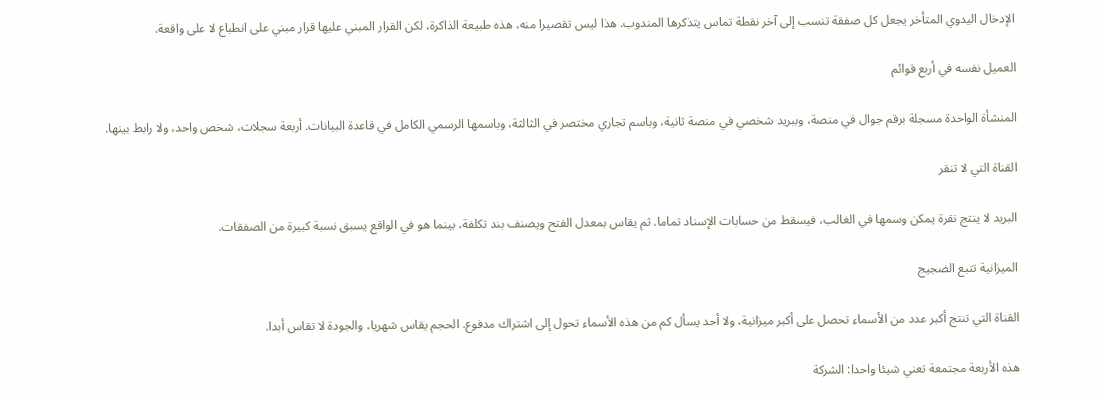الإدخال اليدوي المتأخر يجعل كل صفقة تنسب إلى آخر نقطة تماس يتذكرها المندوب. هذا ليس تقصيرا منه، هذه طبيعة الذاكرة، لكن القرار المبني عليها قرار مبني على انطباع لا على واقعة.

العميل نفسه في أربع قوائم

المنشأة الواحدة مسجلة برقم جوال في منصة، وببريد شخصي في منصة ثانية، وباسم تجاري مختصر في الثالثة، وباسمها الرسمي الكامل في قاعدة البيانات. أربعة سجلات، شخص واحد، ولا رابط بينها.

القناة التي لا تنقر

البريد لا ينتج نقرة يمكن وسمها في الغالب، فيسقط من حسابات الإسناد تماما. ثم يقاس بمعدل الفتح ويصنف بند تكلفة، بينما هو في الواقع يسبق نسبة كبيرة من الصفقات.

الميزانية تتبع الضجيج

القناة التي تنتج أكبر عدد من الأسماء تحصل على أكبر ميزانية، ولا أحد يسأل كم من هذه الأسماء تحول إلى اشتراك مدفوع. الحجم يقاس شهريا، والجودة لا تقاس أبدا.

هذه الأربعة مجتمعة تعني شيئا واحدا: الشركة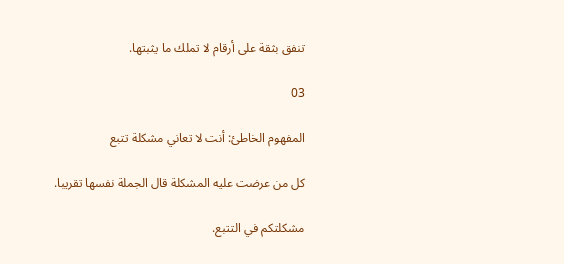تنفق بثقة على أرقام لا تملك ما يثبتها.

03

المفهوم الخاطئ: أنت لا تعاني مشكلة تتبع

كل من عرضت عليه المشكلة قال الجملة نفسها تقريبا.

مشكلتكم في التتبع.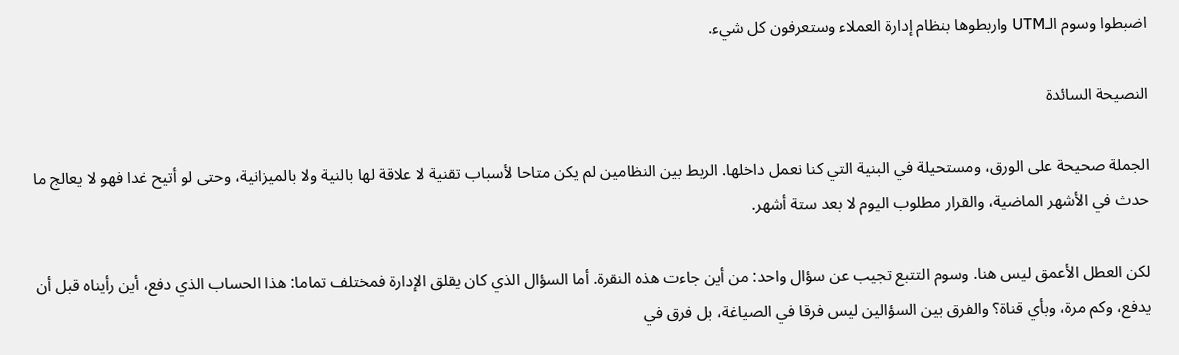اضبطوا وسوم الـUTM واربطوها بنظام إدارة العملاء وستعرفون كل شيء.

النصيحة السائدة

الجملة صحيحة على الورق، ومستحيلة في البنية التي كنا نعمل داخلها. الربط بين النظامين لم يكن متاحا لأسباب تقنية لا علاقة لها بالنية ولا بالميزانية، وحتى لو أتيح غدا فهو لا يعالج ما حدث في الأشهر الماضية، والقرار مطلوب اليوم لا بعد ستة أشهر.

لكن العطل الأعمق ليس هنا. وسوم التتبع تجيب عن سؤال واحد: من أين جاءت هذه النقرة. أما السؤال الذي كان يقلق الإدارة فمختلف تماما: هذا الحساب الذي دفع، أين رأيناه قبل أن يدفع، وكم مرة، وبأي قناة؟ والفرق بين السؤالين ليس فرقا في الصياغة، بل فرق في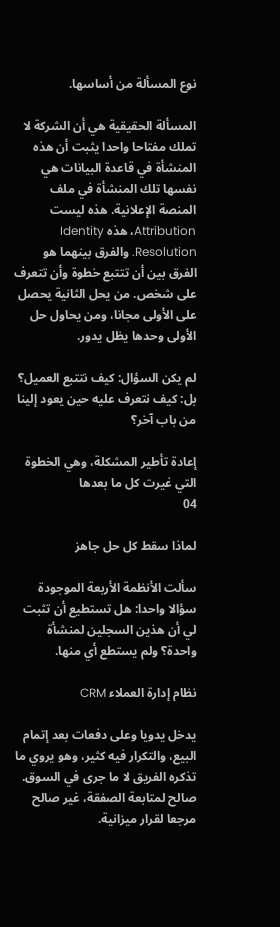نوع المسألة من أساسها.

المسألة الحقيقية هي أن الشركة لا تملك مفتاحا واحدا يثبت أن هذه المنشأة في قاعدة البيانات هي نفسها تلك المنشأة في ملف المنصة الإعلانية. هذه ليست Attribution، هذه Identity Resolution. والفرق بينهما هو الفرق بين أن تتتبع خطوة وأن تتعرف على شخص. من يحل الثانية يحصل على الأولى مجانا، ومن يحاول حل الأولى وحدها يظل يدور.

لم يكن السؤال: كيف نتتبع العميل؟ بل: كيف نتعرف عليه حين يعود إلينا من باب آخر؟

إعادة تأطير المشكلة، وهي الخطوة التي غيرت كل ما بعدها
04

لماذا سقط كل حل جاهز

سألت الأنظمة الأربعة الموجودة سؤالا واحدا: هل تستطيع أن تثبت لي أن هذين السجلين لمنشأة واحدة؟ ولم يستطع أي منها.

نظام إدارة العملاء CRM

يدخل يدويا وعلى دفعات بعد إتمام البيع، والتكرار فيه كثير، وهو يروي ما تذكره الفريق لا ما جرى في السوق. صالح لمتابعة الصفقة، غير صالح مرجعا لقرار ميزانية.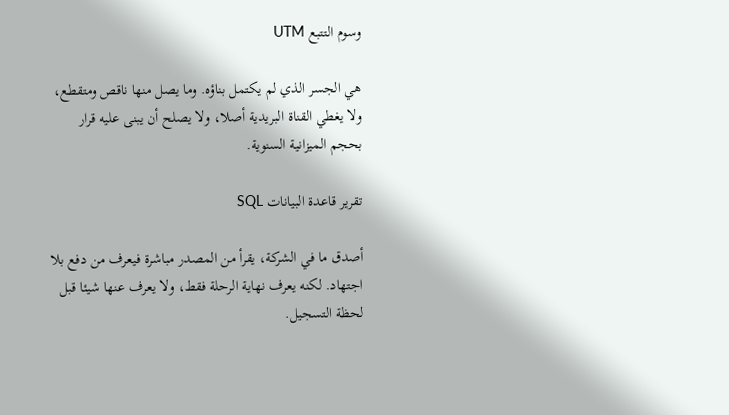وسوم التتبع UTM

هي الجسر الذي لم يكتمل بناؤه. وما يصل منها ناقص ومتقطع، ولا يغطي القناة البريدية أصلا، ولا يصلح أن يبنى عليه قرار بحجم الميزانية السنوية.

تقرير قاعدة البيانات SQL

أصدق ما في الشركة، يقرأ من المصدر مباشرة فيعرف من دفع بلا اجتهاد. لكنه يعرف نهاية الرحلة فقط، ولا يعرف عنها شيئا قبل لحظة التسجيل.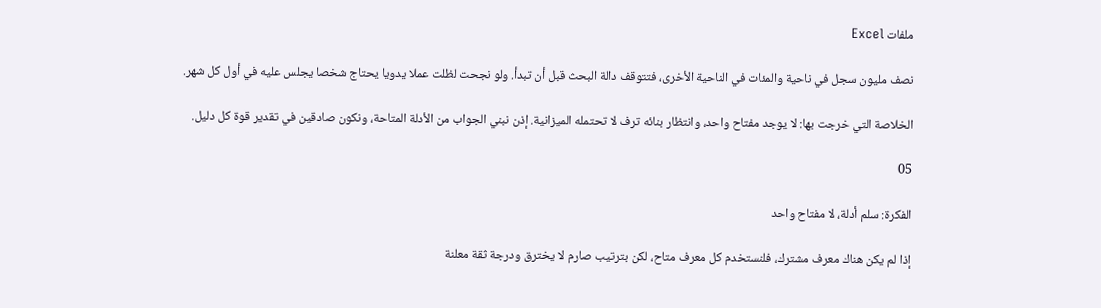ملفات Excel

نصف مليون سجل في ناحية والمئات في الناحية الأخرى، فتتوقف دالة البحث قبل أن تبدأ. ولو نجحت لظلت عملا يدويا يحتاج شخصا يجلس عليه في أول كل شهر.

الخلاصة التي خرجت بها: لا يوجد مفتاح واحد، وانتظار بنائه ترف لا تحتمله الميزانية. إذن نبني الجواب من الأدلة المتاحة، ونكون صادقين في تقدير قوة كل دليل.

05

الفكرة: سلم أدلة، لا مفتاح واحد

إذا لم يكن هناك معرف مشترك، فلنستخدم كل معرف متاح، لكن بترتيب صارم لا يخترق ودرجة ثقة معلنة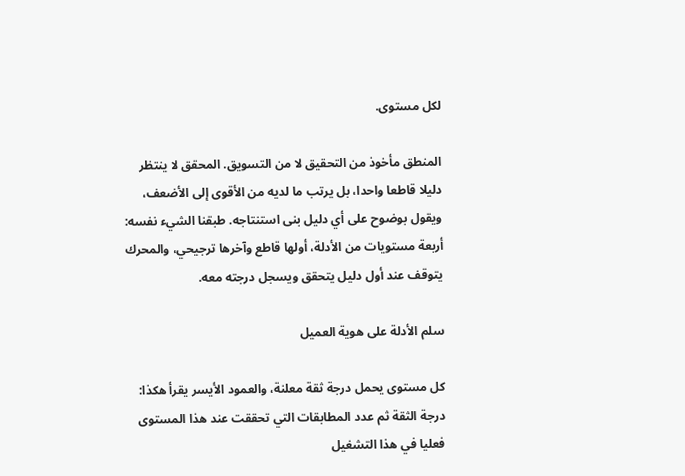لكل مستوى.

المنطق مأخوذ من التحقيق لا من التسويق. المحقق لا ينتظر دليلا قاطعا واحدا، بل يرتب ما لديه من الأقوى إلى الأضعف، ويقول بوضوح على أي دليل بنى استنتاجه. طبقنا الشيء نفسه: أربعة مستويات من الأدلة، أولها قاطع وآخرها ترجيحي، والمحرك يتوقف عند أول دليل يتحقق ويسجل درجته معه.

سلم الأدلة على هوية العميل

كل مستوى يحمل درجة ثقة معلنة، والعمود الأيسر يقرأ هكذا: درجة الثقة ثم عدد المطابقات التي تحققت عند هذا المستوى فعليا في هذا التشغيل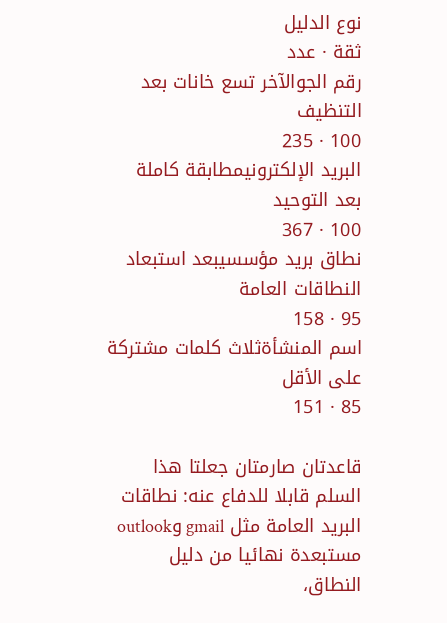نوع الدليل
ثقة · عدد
رقم الجوالآخر تسع خانات بعد التنظيف
100 · 235
البريد الإلكترونيمطابقة كاملة بعد التوحيد
100 · 367
نطاق بريد مؤسسيبعد استبعاد النطاقات العامة
95 · 158
اسم المنشأةثلاث كلمات مشتركة على الأقل
85 · 151

قاعدتان صارمتان جعلتا هذا السلم قابلا للدفاع عنه: نطاقات البريد العامة مثل gmail وoutlook مستبعدة نهائيا من دليل النطاق،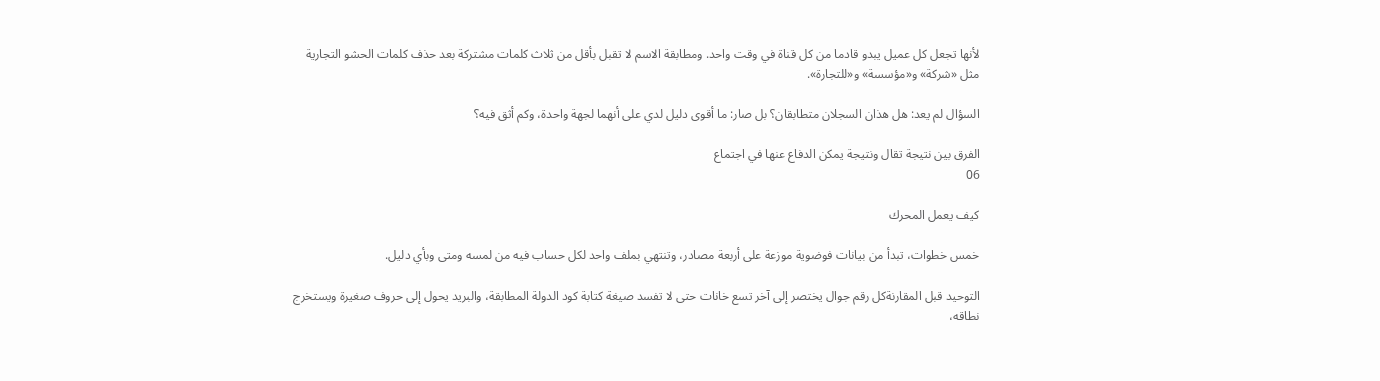لأنها تجعل كل عميل يبدو قادما من كل قناة في وقت واحد. ومطابقة الاسم لا تقبل بأقل من ثلاث كلمات مشتركة بعد حذف كلمات الحشو التجارية مثل «شركة» و«مؤسسة» و«للتجارة».

السؤال لم يعد: هل هذان السجلان متطابقان؟ بل صار: ما أقوى دليل لدي على أنهما لجهة واحدة، وكم أثق فيه؟

الفرق بين نتيجة تقال ونتيجة يمكن الدفاع عنها في اجتماع
06

كيف يعمل المحرك

خمس خطوات، تبدأ من بيانات فوضوية موزعة على أربعة مصادر، وتنتهي بملف واحد لكل حساب فيه من لمسه ومتى وبأي دليل.

التوحيد قبل المقارنةكل رقم جوال يختصر إلى آخر تسع خانات حتى لا تفسد صيغة كتابة كود الدولة المطابقة، والبريد يحول إلى حروف صغيرة ويستخرج نطاقه،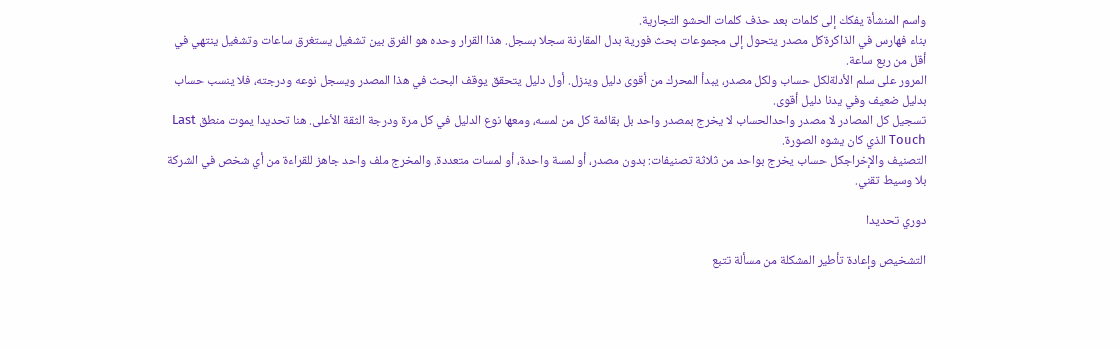واسم المنشأة يفكك إلى كلمات بعد حذف كلمات الحشو التجارية.
بناء فهارس في الذاكرةكل مصدر يتحول إلى مجموعات بحث فورية بدل المقارنة سجلا بسجل. هذا القرار وحده هو الفرق بين تشغيل يستغرق ساعات وتشغيل ينتهي في أقل من ربع ساعة.
المرور على سلم الأدلةلكل حساب ولكل مصدر، يبدأ المحرك من أقوى دليل وينزل. أول دليل يتحقق يوقف البحث في هذا المصدر ويسجل نوعه ودرجته، فلا ينسب حساب بدليل ضعيف وفي يدنا دليل أقوى.
تسجيل كل المصادر لا مصدر واحدالحساب لا يخرج بمصدر واحد بل بقائمة كل من لمسه، ومعها نوع الدليل في كل مرة ودرجة الثقة الأعلى. هنا تحديدا يموت منطق Last Touch الذي كان يشوه الصورة.
التصنيف والإخراجكل حساب يخرج بواحد من ثلاثة تصنيفات: بدون مصدر، أو لمسة واحدة، أو لمسات متعددة. والمخرج ملف واحد جاهز للقراءة من أي شخص في الشركة بلا وسيط تقني.

دوري تحديدا

التشخيص وإعادة تأطير المشكلة من مسألة تتبع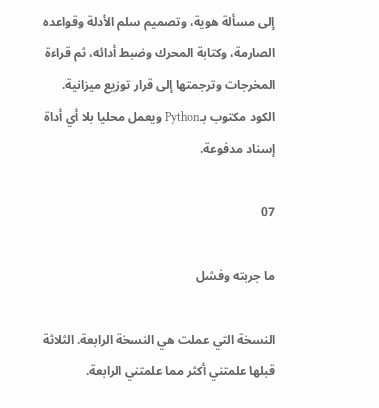إلى مسألة هوية، وتصميم سلم الأدلة وقواعده الصارمة، وكتابة المحرك وضبط أدائه، ثم قراءة المخرجات وترجمتها إلى قرار توزيع ميزانية. الكود مكتوب بـPython ويعمل محليا بلا أي أداة إسناد مدفوعة.

07

ما جربته وفشل

النسخة التي عملت هي النسخة الرابعة. الثلاثة قبلها علمتني أكثر مما علمتني الرابعة.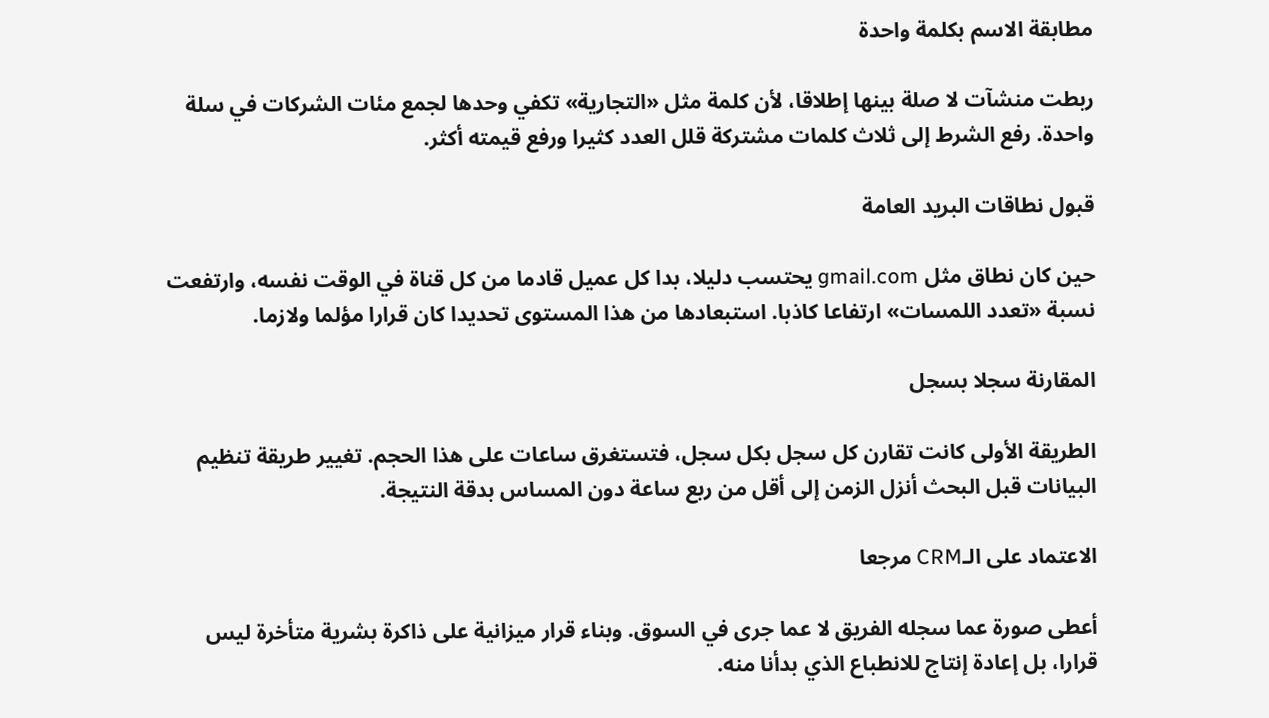مطابقة الاسم بكلمة واحدة

ربطت منشآت لا صلة بينها إطلاقا، لأن كلمة مثل «التجارية» تكفي وحدها لجمع مئات الشركات في سلة واحدة. رفع الشرط إلى ثلاث كلمات مشتركة قلل العدد كثيرا ورفع قيمته أكثر.

قبول نطاقات البريد العامة

حين كان نطاق مثل gmail.com يحتسب دليلا، بدا كل عميل قادما من كل قناة في الوقت نفسه، وارتفعت نسبة «تعدد اللمسات» ارتفاعا كاذبا. استبعادها من هذا المستوى تحديدا كان قرارا مؤلما ولازما.

المقارنة سجلا بسجل

الطريقة الأولى كانت تقارن كل سجل بكل سجل، فتستغرق ساعات على هذا الحجم. تغيير طريقة تنظيم البيانات قبل البحث أنزل الزمن إلى أقل من ربع ساعة دون المساس بدقة النتيجة.

الاعتماد على الـCRM مرجعا

أعطى صورة عما سجله الفريق لا عما جرى في السوق. وبناء قرار ميزانية على ذاكرة بشرية متأخرة ليس قرارا، بل إعادة إنتاج للانطباع الذي بدأنا منه.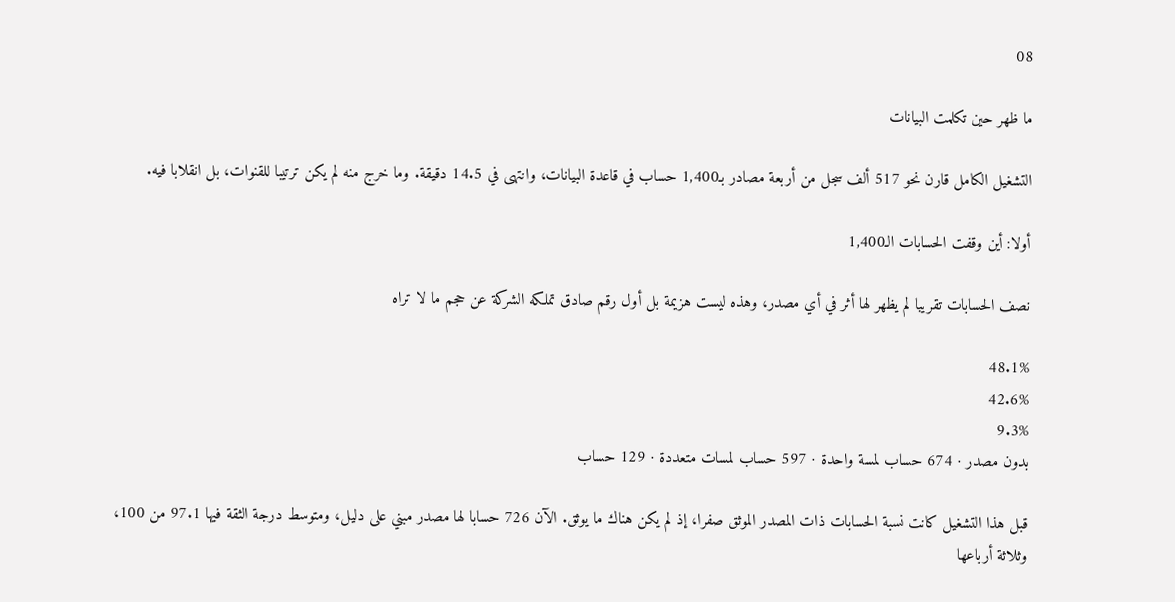08

ما ظهر حين تكلمت البيانات

التشغيل الكامل قارن نحو 517 ألف سجل من أربعة مصادر بـ1,400 حساب في قاعدة البيانات، وانتهى في 14.5 دقيقة. وما خرج منه لم يكن ترتيبا للقنوات، بل انقلابا فيه.

أولا: أين وقفت الحسابات الـ1,400

نصف الحسابات تقريبا لم يظهر لها أثر في أي مصدر، وهذه ليست هزيمة بل أول رقم صادق تملكه الشركة عن حجم ما لا تراه

48.1%
42.6%
9.3%
بدون مصدر · 674 حساب لمسة واحدة · 597 حساب لمسات متعددة · 129 حساب

قبل هذا التشغيل كانت نسبة الحسابات ذات المصدر الموثق صفرا، إذ لم يكن هناك ما يوثق. الآن 726 حسابا لها مصدر مبني على دليل، ومتوسط درجة الثقة فيها 97.1 من 100، وثلاثة أرباعها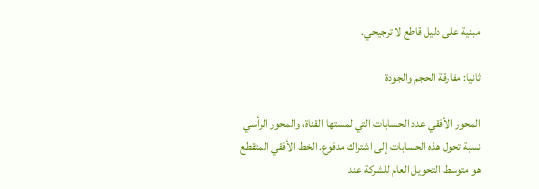مبنية على دليل قاطع لا ترجيحي.

ثانيا: مفارقة الحجم والجودة

المحور الأفقي عدد الحسابات التي لمستها القناة، والمحور الرأسي نسبة تحول هذه الحسابات إلى اشتراك مدفوع. الخط الأفقي المتقطع هو متوسط التحويل العام للشركة عند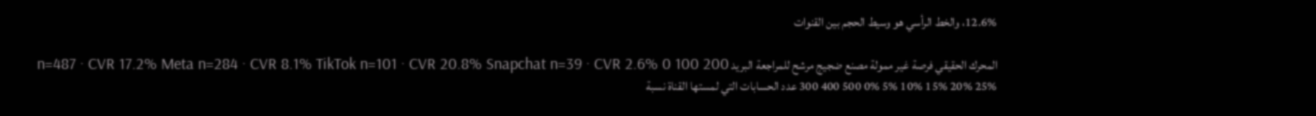12.6%، والخط الرأسي هو وسيط الحجم بين القنوات

المحرك الحقيقي فرصة غير ممولة مصنع ضجيج مرشح للمراجعة البريد n=487 · CVR 17.2% Meta n=284 · CVR 8.1% TikTok n=101 · CVR 20.8% Snapchat n=39 · CVR 2.6% 0 100 200 300 400 500 0% 5% 10% 15% 20% 25% عدد الحسابات التي لمستها القناة نسبة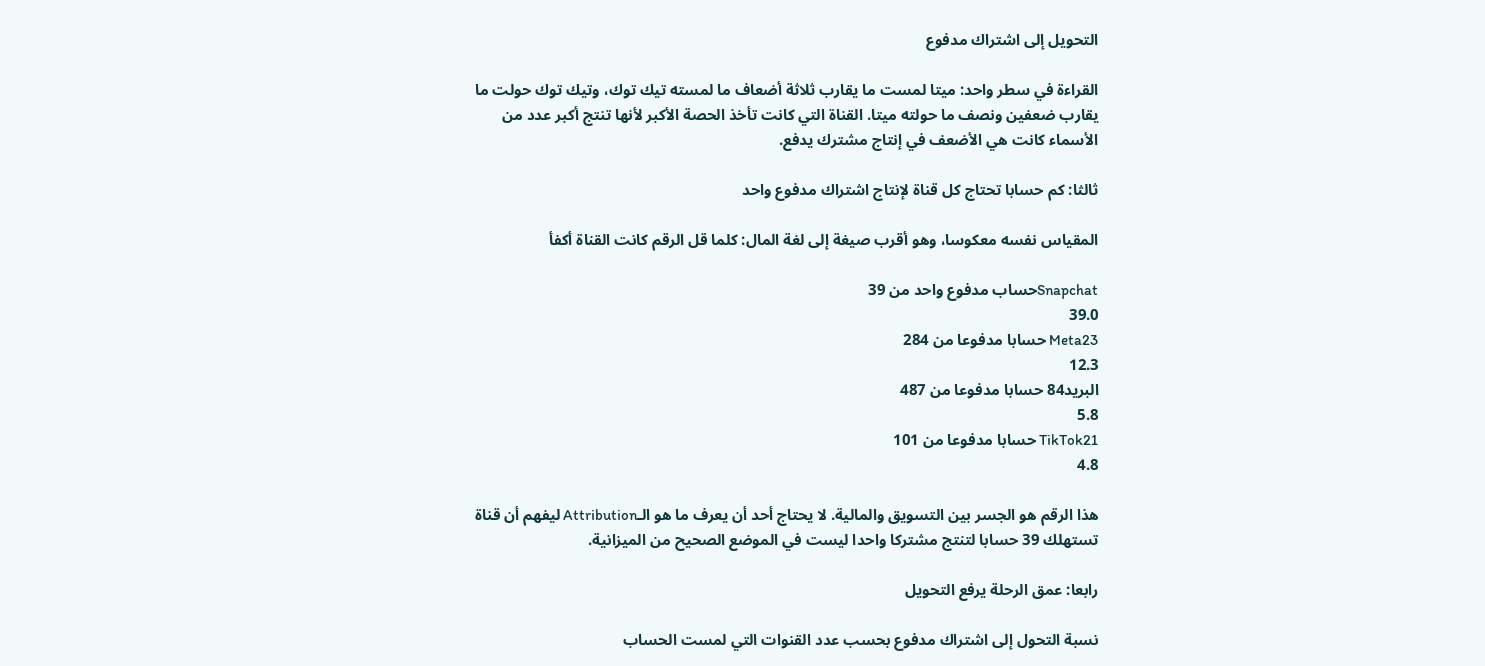التحويل إلى اشتراك مدفوع

القراءة في سطر واحد: ميتا لمست ما يقارب ثلاثة أضعاف ما لمسته تيك توك، وتيك توك حولت ما يقارب ضعفين ونصف ما حولته ميتا. القناة التي كانت تأخذ الحصة الأكبر لأنها تنتج أكبر عدد من الأسماء كانت هي الأضعف في إنتاج مشترك يدفع.

ثالثا: كم حسابا تحتاج كل قناة لإنتاج اشتراك مدفوع واحد

المقياس نفسه معكوسا، وهو أقرب صيغة إلى لغة المال: كلما قل الرقم كانت القناة أكفأ

Snapchatحساب مدفوع واحد من 39
39.0
Meta23 حسابا مدفوعا من 284
12.3
البريد84 حسابا مدفوعا من 487
5.8
TikTok21 حسابا مدفوعا من 101
4.8

هذا الرقم هو الجسر بين التسويق والمالية. لا يحتاج أحد أن يعرف ما هو الـAttribution ليفهم أن قناة تستهلك 39 حسابا لتنتج مشتركا واحدا ليست في الموضع الصحيح من الميزانية.

رابعا: عمق الرحلة يرفع التحويل

نسبة التحول إلى اشتراك مدفوع بحسب عدد القنوات التي لمست الحساب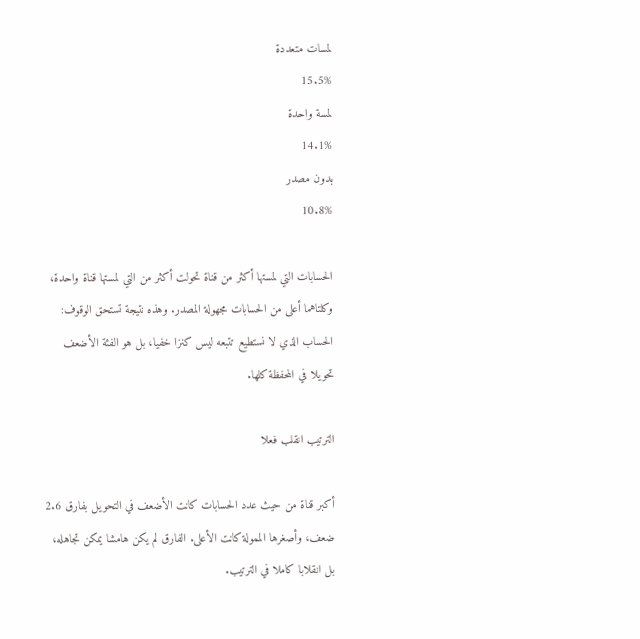لمسات متعددة
15.5%
لمسة واحدة
14.1%
بدون مصدر
10.8%

الحسابات التي لمستها أكثر من قناة تحولت أكثر من التي لمستها قناة واحدة، وكلتاهما أعلى من الحسابات مجهولة المصدر. وهذه نتيجة تستحق الوقوف: الحساب الذي لا نستطيع تتبعه ليس كنزا خفيا، بل هو الفئة الأضعف تحويلا في المحفظة كلها.

الترتيب انقلب فعلا

أكبر قناة من حيث عدد الحسابات كانت الأضعف في التحويل بفارق 2.6 ضعف، وأصغرها الممولة كانت الأعلى. الفارق لم يكن هامشا يمكن تجاهله، بل انقلابا كاملا في الترتيب.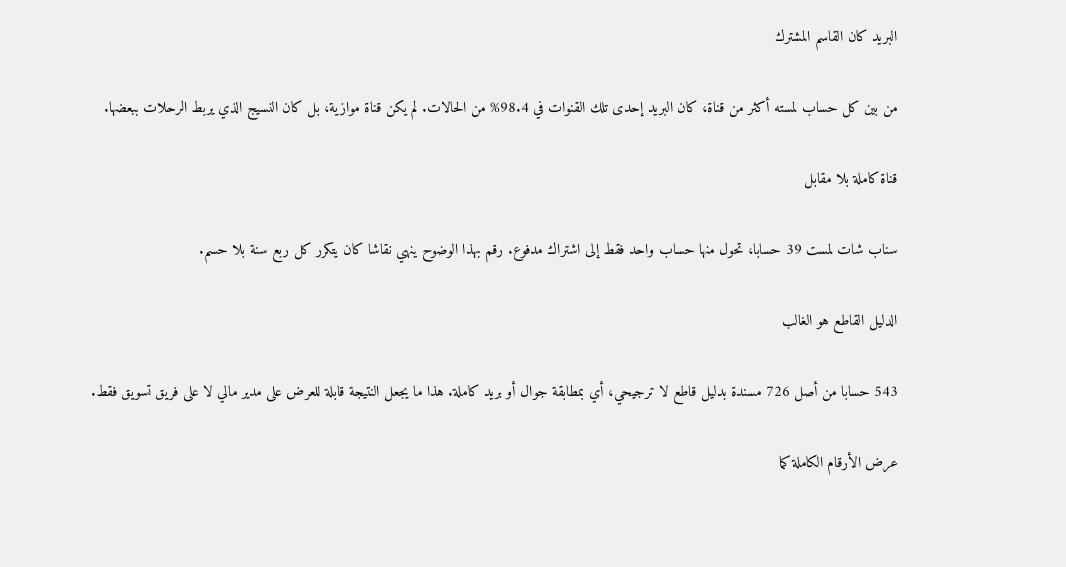البريد كان القاسم المشترك

من بين كل حساب لمسته أكثر من قناة، كان البريد إحدى تلك القنوات في 98.4% من الحالات. لم يكن قناة موازية، بل كان النسيج الذي يربط الرحلات ببعضها.

قناة كاملة بلا مقابل

سناب شات لمست 39 حسابا، تحول منها حساب واحد فقط إلى اشتراك مدفوع. رقم بهذا الوضوح ينهي نقاشا كان يتكرر كل ربع سنة بلا حسم.

الدليل القاطع هو الغالب

543 حسابا من أصل 726 مسندة بدليل قاطع لا ترجيحي، أي بمطابقة جوال أو بريد كاملة. هذا ما يجعل النتيجة قابلة للعرض على مدير مالي لا على فريق تسويق فقط.

عرض الأرقام الكاملة كما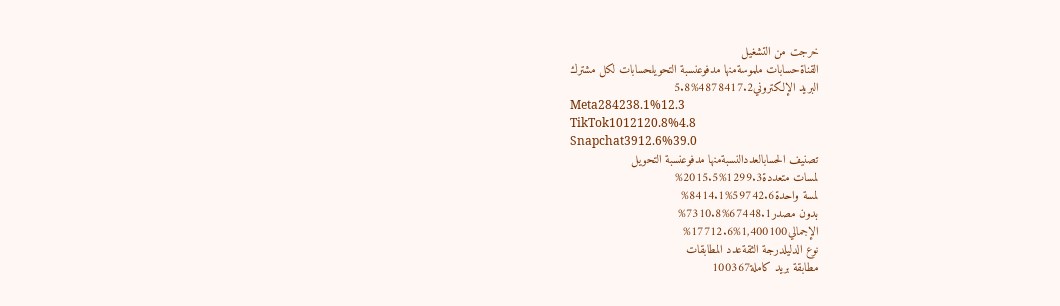خرجت من التشغيل
القناةحسابات ملموسةمنها مدفوعنسبة التحويلحسابات لكل مشترك
البريد الإلكتروني4878417.2%5.8
Meta284238.1%12.3
TikTok1012120.8%4.8
Snapchat3912.6%39.0
تصنيف الحسابالعددالنسبةمنها مدفوعنسبة التحويل
لمسات متعددة1299.3%2015.5%
لمسة واحدة59742.6%8414.1%
بدون مصدر67448.1%7310.8%
الإجمالي1,400100%17712.6%
نوع الدليلدرجة الثقةعدد المطابقات
مطابقة بريد كاملة100367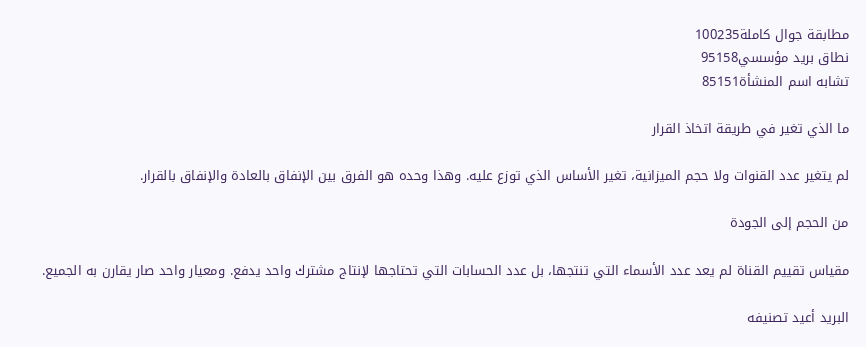مطابقة جوال كاملة100235
نطاق بريد مؤسسي95158
تشابه اسم المنشأة85151

ما الذي تغير في طريقة اتخاذ القرار

لم يتغير عدد القنوات ولا حجم الميزانية، تغير الأساس الذي توزع عليه. وهذا وحده هو الفرق بين الإنفاق بالعادة والإنفاق بالقرار.

من الحجم إلى الجودة

مقياس تقييم القناة لم يعد عدد الأسماء التي تنتجها، بل عدد الحسابات التي تحتاجها لإنتاج مشترك واحد يدفع. ومعيار واحد صار يقارن به الجميع.

البريد أعيد تصنيفه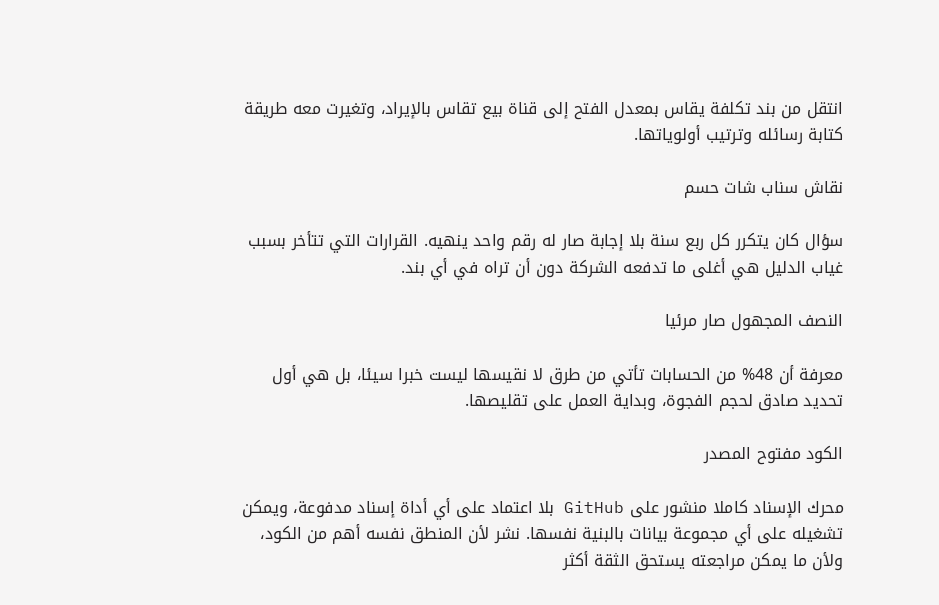انتقل من بند تكلفة يقاس بمعدل الفتح إلى قناة بيع تقاس بالإيراد، وتغيرت معه طريقة كتابة رسائله وترتيب أولوياتها.

نقاش سناب شات حسم

سؤال كان يتكرر كل ربع سنة بلا إجابة صار له رقم واحد ينهيه. القرارات التي تتأخر بسبب غياب الدليل هي أغلى ما تدفعه الشركة دون أن تراه في أي بند.

النصف المجهول صار مرئيا

معرفة أن 48% من الحسابات تأتي من طرق لا نقيسها ليست خبرا سيئا، بل هي أول تحديد صادق لحجم الفجوة، وبداية العمل على تقليصها.

الكود مفتوح المصدر

محرك الإسناد كاملا منشور على GitHub بلا اعتماد على أي أداة إسناد مدفوعة، ويمكن تشغيله على أي مجموعة بيانات بالبنية نفسها. نشر لأن المنطق نفسه أهم من الكود، ولأن ما يمكن مراجعته يستحق الثقة أكثر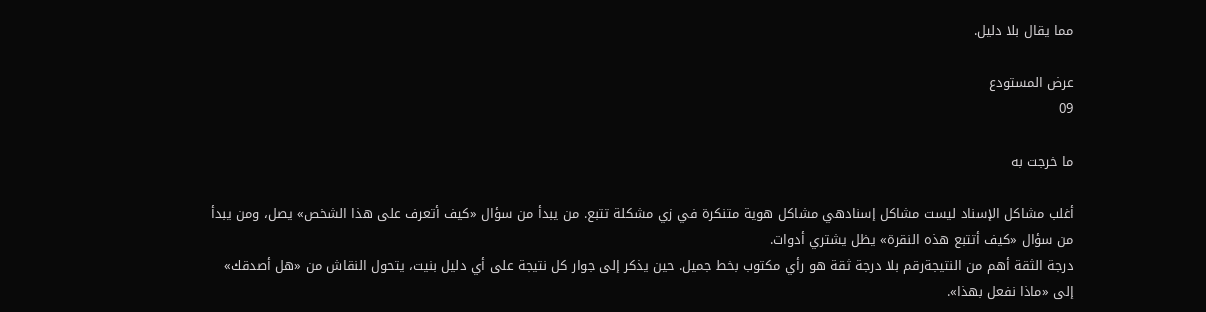مما يقال بلا دليل.

عرض المستودع
09

ما خرجت به

أغلب مشاكل الإسناد ليست مشاكل إسنادهي مشاكل هوية متنكرة في زي مشكلة تتبع. من يبدأ من سؤال «كيف أتعرف على هذا الشخص» يصل، ومن يبدأ من سؤال «كيف أتتبع هذه النقرة» يظل يشتري أدوات.
درجة الثقة أهم من النتيجةرقم بلا درجة ثقة هو رأي مكتوب بخط جميل. حين يذكر إلى جوار كل نتيجة على أي دليل بنيت، يتحول النقاش من «هل أصدقك» إلى «ماذا نفعل بهذا».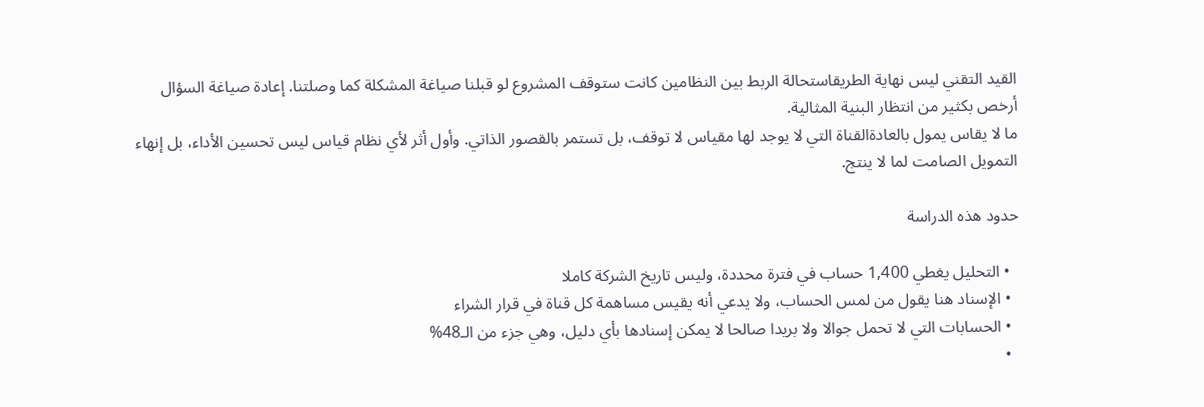القيد التقني ليس نهاية الطريقاستحالة الربط بين النظامين كانت ستوقف المشروع لو قبلنا صياغة المشكلة كما وصلتنا. إعادة صياغة السؤال أرخص بكثير من انتظار البنية المثالية.
ما لا يقاس يمول بالعادةالقناة التي لا يوجد لها مقياس لا توقف، بل تستمر بالقصور الذاتي. وأول أثر لأي نظام قياس ليس تحسين الأداء، بل إنهاء التمويل الصامت لما لا ينتج.

حدود هذه الدراسة

  • التحليل يغطي 1,400 حساب في فترة محددة، وليس تاريخ الشركة كاملا
  • الإسناد هنا يقول من لمس الحساب، ولا يدعي أنه يقيس مساهمة كل قناة في قرار الشراء
  • الحسابات التي لا تحمل جوالا ولا بريدا صالحا لا يمكن إسنادها بأي دليل، وهي جزء من الـ48%
  •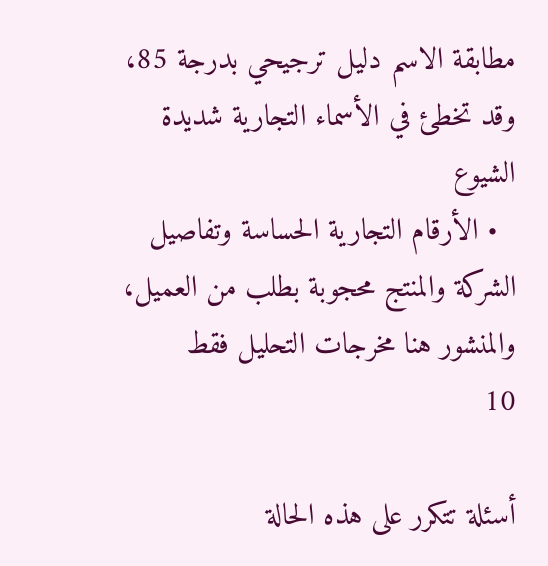مطابقة الاسم دليل ترجيحي بدرجة 85، وقد تخطئ في الأسماء التجارية شديدة الشيوع
  • الأرقام التجارية الحساسة وتفاصيل الشركة والمنتج محجوبة بطلب من العميل، والمنشور هنا مخرجات التحليل فقط
10

أسئلة تتكرر على هذه الحالة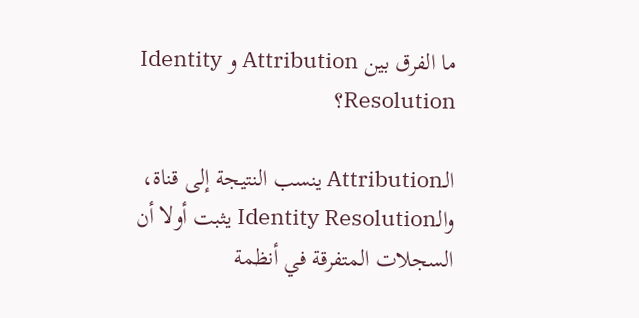ما الفرق بين Attribution و Identity Resolution؟

الـAttribution ينسب النتيجة إلى قناة، والـIdentity Resolution يثبت أولا أن السجلات المتفرقة في أنظمة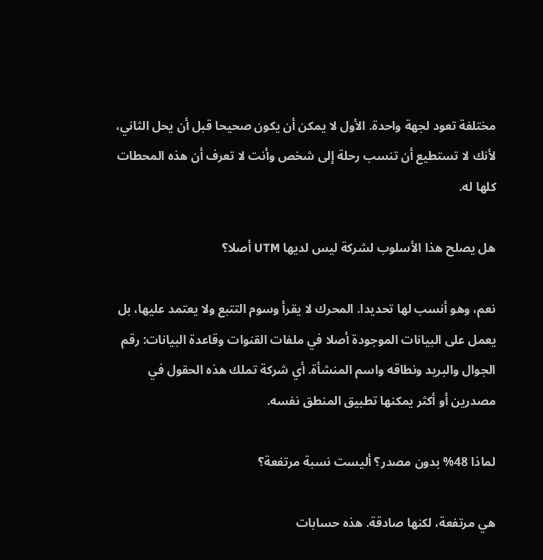مختلفة تعود لجهة واحدة. الأول لا يمكن أن يكون صحيحا قبل أن يحل الثاني، لأنك لا تستطيع أن تنسب رحلة إلى شخص وأنت لا تعرف أن هذه المحطات كلها له.

هل يصلح هذا الأسلوب لشركة ليس لديها UTM أصلا؟

نعم، وهو أنسب لها تحديدا. المحرك لا يقرأ وسوم التتبع ولا يعتمد عليها، بل يعمل على البيانات الموجودة أصلا في ملفات القنوات وقاعدة البيانات: رقم الجوال والبريد ونطاقه واسم المنشأة. أي شركة تملك هذه الحقول في مصدرين أو أكثر يمكنها تطبيق المنطق نفسه.

لماذا 48% بدون مصدر؟ أليست نسبة مرتفعة؟

هي مرتفعة، لكنها صادقة. هذه حسابات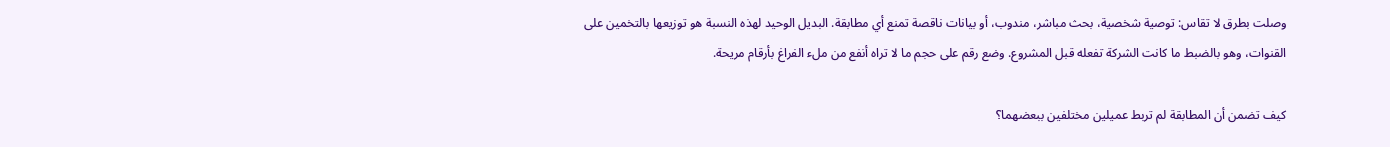وصلت بطرق لا تقاس: توصية شخصية، بحث مباشر، مندوب، أو بيانات ناقصة تمنع أي مطابقة. البديل الوحيد لهذه النسبة هو توزيعها بالتخمين على القنوات، وهو بالضبط ما كانت الشركة تفعله قبل المشروع. وضع رقم على حجم ما لا تراه أنفع من ملء الفراغ بأرقام مريحة.

كيف تضمن أن المطابقة لم تربط عميلين مختلفين ببعضهما؟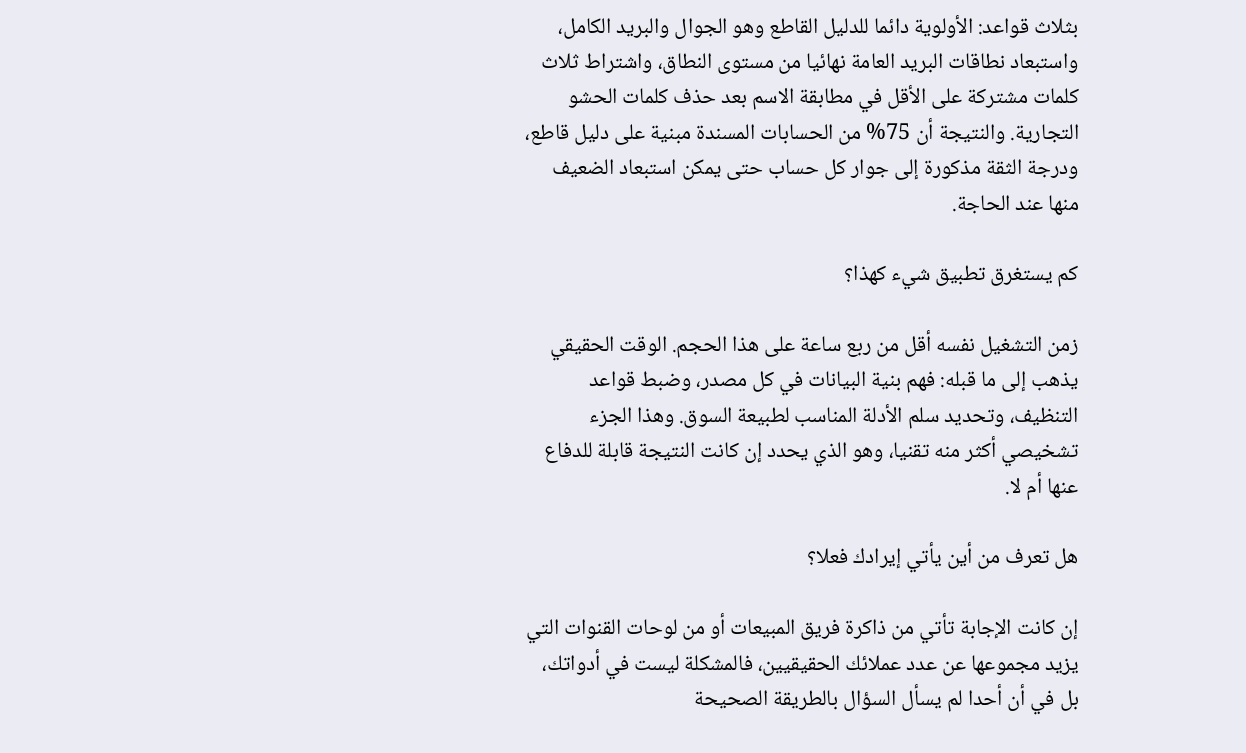بثلاث قواعد: الأولوية دائما للدليل القاطع وهو الجوال والبريد الكامل، واستبعاد نطاقات البريد العامة نهائيا من مستوى النطاق، واشتراط ثلاث كلمات مشتركة على الأقل في مطابقة الاسم بعد حذف كلمات الحشو التجارية. والنتيجة أن 75% من الحسابات المسندة مبنية على دليل قاطع، ودرجة الثقة مذكورة إلى جوار كل حساب حتى يمكن استبعاد الضعيف منها عند الحاجة.

كم يستغرق تطبيق شيء كهذا؟

زمن التشغيل نفسه أقل من ربع ساعة على هذا الحجم. الوقت الحقيقي يذهب إلى ما قبله: فهم بنية البيانات في كل مصدر، وضبط قواعد التنظيف، وتحديد سلم الأدلة المناسب لطبيعة السوق. وهذا الجزء تشخيصي أكثر منه تقنيا، وهو الذي يحدد إن كانت النتيجة قابلة للدفاع عنها أم لا.

هل تعرف من أين يأتي إيرادك فعلا؟

إن كانت الإجابة تأتي من ذاكرة فريق المبيعات أو من لوحات القنوات التي يزيد مجموعها عن عدد عملائك الحقيقيين، فالمشكلة ليست في أدواتك، بل في أن أحدا لم يسأل السؤال بالطريقة الصحيحة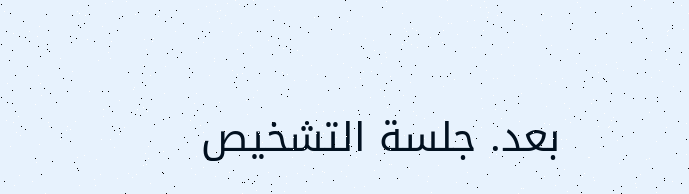بعد. جلسة التشخيص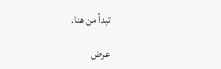تبدأ من هنا.

عرض